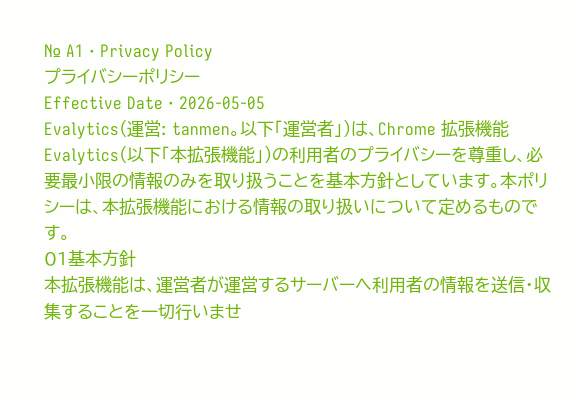№ A1 · Privacy Policy
プライバシーポリシー
Effective Date · 2026-05-05
Evalytics(運営: tanmen。以下「運営者」)は、Chrome 拡張機能 Evalytics(以下「本拡張機能」)の利用者のプライバシーを尊重し、必要最小限の情報のみを取り扱うことを基本方針としています。本ポリシーは、本拡張機能における情報の取り扱いについて定めるものです。
01基本方針
本拡張機能は、運営者が運営するサーバーへ利用者の情報を送信・収集することを一切行いませ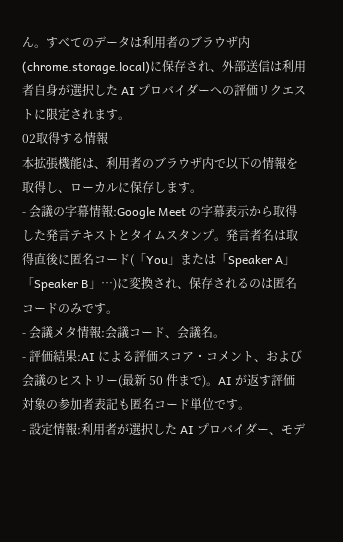ん。すべてのデータは利用者のブラウザ内(chrome.storage.local)に保存され、外部送信は利用者自身が選択した AI プロバイダーへの評価リクエストに限定されます。
02取得する情報
本拡張機能は、利用者のブラウザ内で以下の情報を取得し、ローカルに保存します。
- 会議の字幕情報:Google Meet の字幕表示から取得した発言テキストとタイムスタンプ。発言者名は取得直後に匿名コード(「You」または「Speaker A」「Speaker B」…)に変換され、保存されるのは匿名コードのみです。
- 会議メタ情報:会議コード、会議名。
- 評価結果:AI による評価スコア・コメント、および会議のヒストリー(最新 50 件まで)。AI が返す評価対象の参加者表記も匿名コード単位です。
- 設定情報:利用者が選択した AI プロバイダー、モデ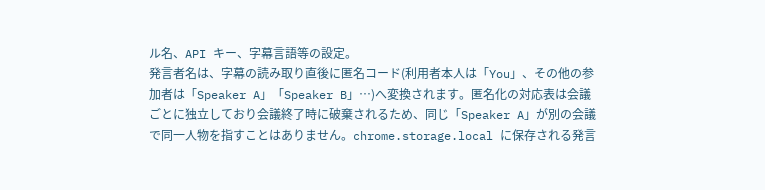ル名、API キー、字幕言語等の設定。
発言者名は、字幕の読み取り直後に匿名コード(利用者本人は「You」、その他の参加者は「Speaker A」「Speaker B」…)へ変換されます。匿名化の対応表は会議ごとに独立しており会議終了時に破棄されるため、同じ「Speaker A」が別の会議で同一人物を指すことはありません。chrome.storage.local に保存される発言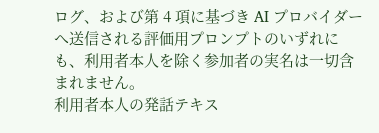ログ、および第 4 項に基づき AI プロバイダーへ送信される評価用プロンプトのいずれにも、利用者本人を除く参加者の実名は一切含まれません。
利用者本人の発話テキス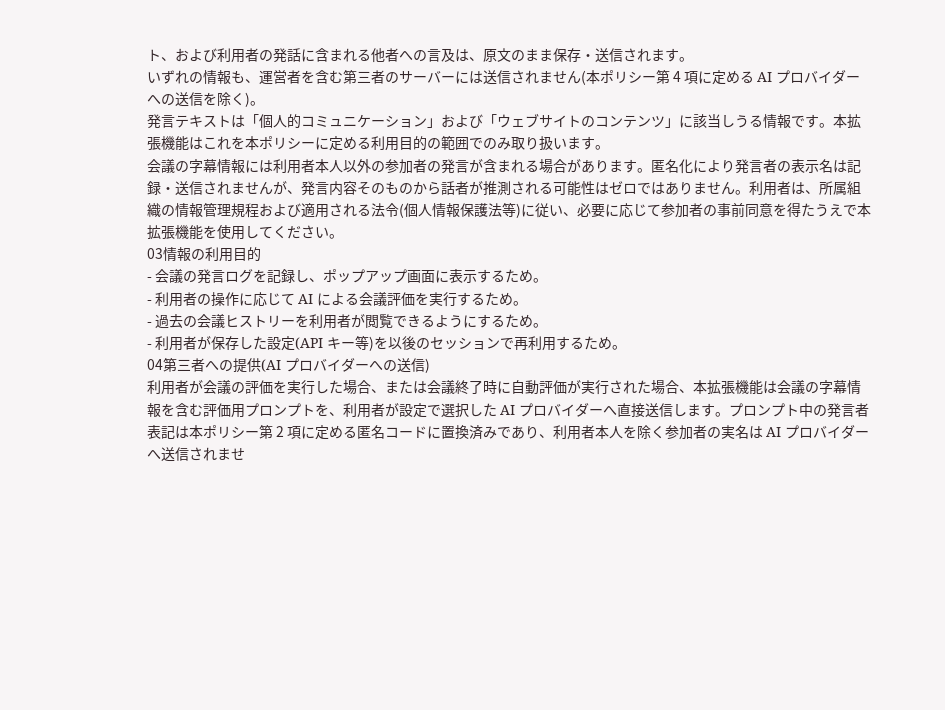ト、および利用者の発話に含まれる他者への言及は、原文のまま保存・送信されます。
いずれの情報も、運営者を含む第三者のサーバーには送信されません(本ポリシー第 4 項に定める AI プロバイダーへの送信を除く)。
発言テキストは「個人的コミュニケーション」および「ウェブサイトのコンテンツ」に該当しうる情報です。本拡張機能はこれを本ポリシーに定める利用目的の範囲でのみ取り扱います。
会議の字幕情報には利用者本人以外の参加者の発言が含まれる場合があります。匿名化により発言者の表示名は記録・送信されませんが、発言内容そのものから話者が推測される可能性はゼロではありません。利用者は、所属組織の情報管理規程および適用される法令(個人情報保護法等)に従い、必要に応じて参加者の事前同意を得たうえで本拡張機能を使用してください。
03情報の利用目的
- 会議の発言ログを記録し、ポップアップ画面に表示するため。
- 利用者の操作に応じて AI による会議評価を実行するため。
- 過去の会議ヒストリーを利用者が閲覧できるようにするため。
- 利用者が保存した設定(API キー等)を以後のセッションで再利用するため。
04第三者への提供(AI プロバイダーへの送信)
利用者が会議の評価を実行した場合、または会議終了時に自動評価が実行された場合、本拡張機能は会議の字幕情報を含む評価用プロンプトを、利用者が設定で選択した AI プロバイダーへ直接送信します。プロンプト中の発言者表記は本ポリシー第 2 項に定める匿名コードに置換済みであり、利用者本人を除く参加者の実名は AI プロバイダーへ送信されませ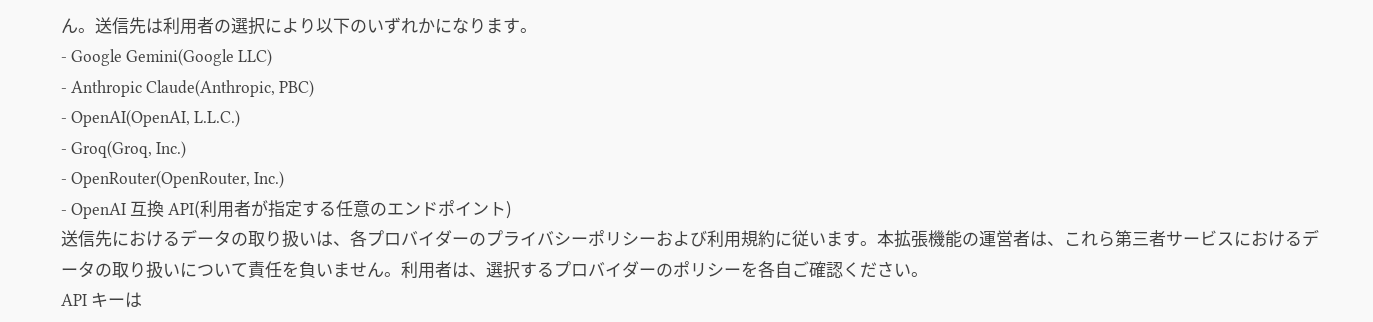ん。送信先は利用者の選択により以下のいずれかになります。
- Google Gemini(Google LLC)
- Anthropic Claude(Anthropic, PBC)
- OpenAI(OpenAI, L.L.C.)
- Groq(Groq, Inc.)
- OpenRouter(OpenRouter, Inc.)
- OpenAI 互換 API(利用者が指定する任意のエンドポイント)
送信先におけるデータの取り扱いは、各プロバイダーのプライバシーポリシーおよび利用規約に従います。本拡張機能の運営者は、これら第三者サービスにおけるデータの取り扱いについて責任を負いません。利用者は、選択するプロバイダーのポリシーを各自ご確認ください。
API キーは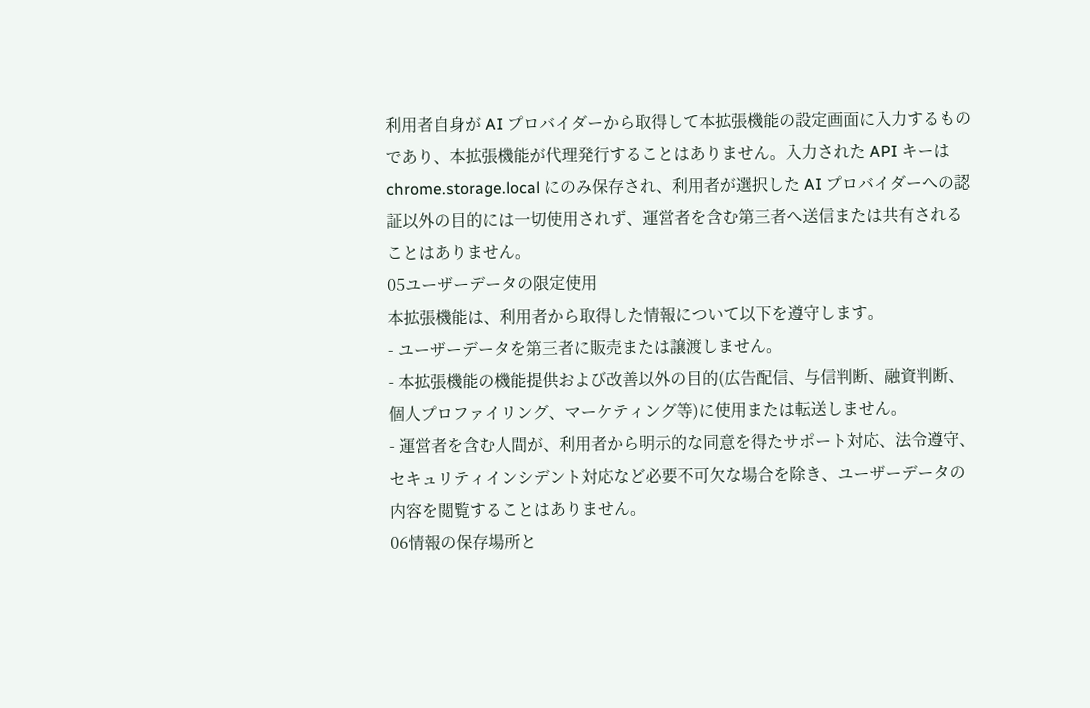利用者自身が AI プロバイダーから取得して本拡張機能の設定画面に入力するものであり、本拡張機能が代理発行することはありません。入力された API キーは chrome.storage.local にのみ保存され、利用者が選択した AI プロバイダーへの認証以外の目的には一切使用されず、運営者を含む第三者へ送信または共有されることはありません。
05ユーザーデータの限定使用
本拡張機能は、利用者から取得した情報について以下を遵守します。
- ユーザーデータを第三者に販売または譲渡しません。
- 本拡張機能の機能提供および改善以外の目的(広告配信、与信判断、融資判断、個人プロファイリング、マーケティング等)に使用または転送しません。
- 運営者を含む人間が、利用者から明示的な同意を得たサポート対応、法令遵守、セキュリティインシデント対応など必要不可欠な場合を除き、ユーザーデータの内容を閲覧することはありません。
06情報の保存場所と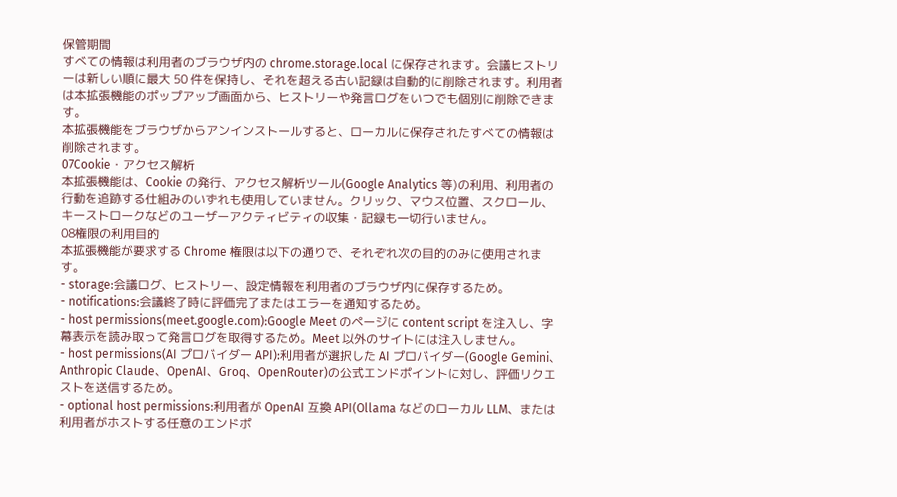保管期間
すべての情報は利用者のブラウザ内の chrome.storage.local に保存されます。会議ヒストリーは新しい順に最大 50 件を保持し、それを超える古い記録は自動的に削除されます。利用者は本拡張機能のポップアップ画面から、ヒストリーや発言ログをいつでも個別に削除できます。
本拡張機能をブラウザからアンインストールすると、ローカルに保存されたすべての情報は削除されます。
07Cookie・アクセス解析
本拡張機能は、Cookie の発行、アクセス解析ツール(Google Analytics 等)の利用、利用者の行動を追跡する仕組みのいずれも使用していません。クリック、マウス位置、スクロール、キーストロークなどのユーザーアクティビティの収集・記録も一切行いません。
08権限の利用目的
本拡張機能が要求する Chrome 権限は以下の通りで、それぞれ次の目的のみに使用されます。
- storage:会議ログ、ヒストリー、設定情報を利用者のブラウザ内に保存するため。
- notifications:会議終了時に評価完了またはエラーを通知するため。
- host permissions(meet.google.com):Google Meet のページに content script を注入し、字幕表示を読み取って発言ログを取得するため。Meet 以外のサイトには注入しません。
- host permissions(AI プロバイダー API):利用者が選択した AI プロバイダー(Google Gemini、Anthropic Claude、OpenAI、Groq、OpenRouter)の公式エンドポイントに対し、評価リクエストを送信するため。
- optional host permissions:利用者が OpenAI 互換 API(Ollama などのローカル LLM、または利用者がホストする任意のエンドポ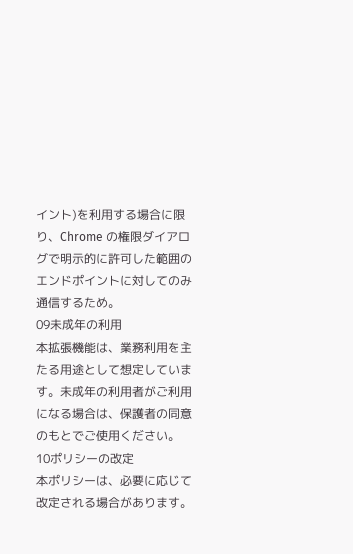イント)を利用する場合に限り、Chrome の権限ダイアログで明示的に許可した範囲のエンドポイントに対してのみ通信するため。
09未成年の利用
本拡張機能は、業務利用を主たる用途として想定しています。未成年の利用者がご利用になる場合は、保護者の同意のもとでご使用ください。
10ポリシーの改定
本ポリシーは、必要に応じて改定される場合があります。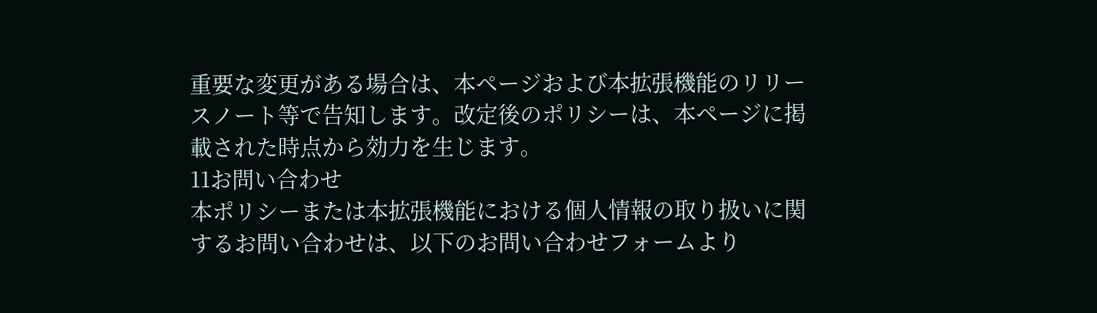重要な変更がある場合は、本ページおよび本拡張機能のリリースノート等で告知します。改定後のポリシーは、本ページに掲載された時点から効力を生じます。
11お問い合わせ
本ポリシーまたは本拡張機能における個人情報の取り扱いに関するお問い合わせは、以下のお問い合わせフォームより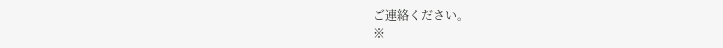ご連絡ください。
※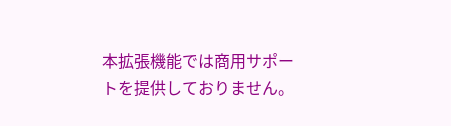本拡張機能では商用サポートを提供しておりません。